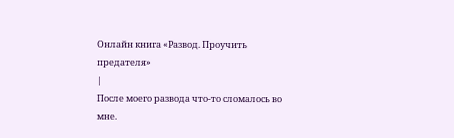Онлайн книга «Развод. Проучить предателя»
|
После моего развода что-то сломалось во мне.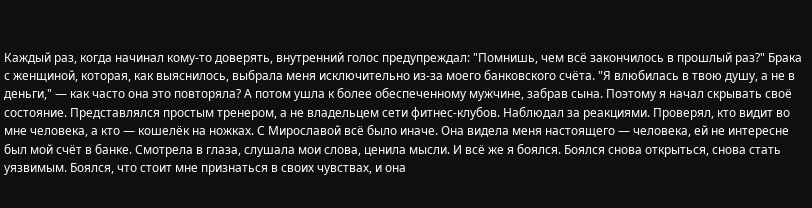Каждый раз, когда начинал кому-то доверять, внутренний голос предупреждал: "Помнишь, чем всё закончилось в прошлый раз?" Брака с женщиной, которая, как выяснилось, выбрала меня исключительно из-за моего банковского счёта. "Я влюбилась в твою душу, а не в деньги," — как часто она это повторяла? А потом ушла к более обеспеченному мужчине, забрав сына. Поэтому я начал скрывать своё состояние. Представлялся простым тренером, а не владельцем сети фитнес-клубов. Наблюдал за реакциями. Проверял, кто видит во мне человека, а кто — кошелёк на ножках. С Мирославой всё было иначе. Она видела меня настоящего — человека, ей не интересне был мой счёт в банке. Смотрела в глаза, слушала мои слова, ценила мысли. И всё же я боялся. Боялся снова открыться, снова стать уязвимым. Боялся, что стоит мне признаться в своих чувствах, и она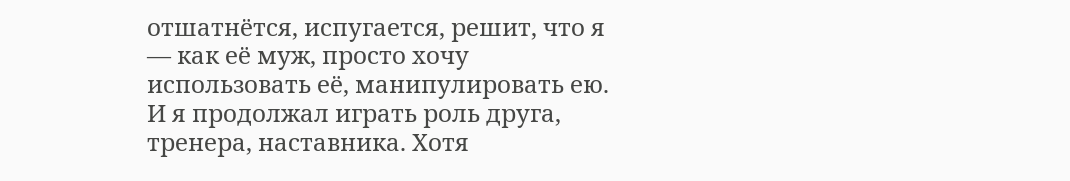отшатнётся, испугается, решит, что я — как её муж, просто хочу использовать её, манипулировать ею. И я продолжал играть роль друга, тренера, наставника. Хотя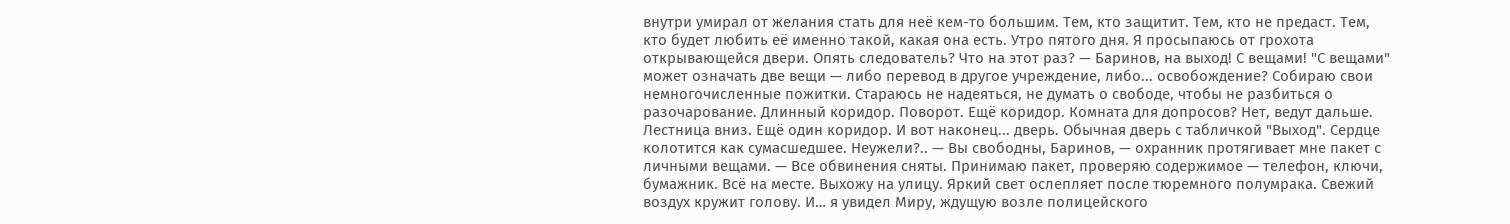внутри умирал от желания стать для неё кем-то большим. Тем, кто защитит. Тем, кто не предаст. Тем, кто будет любить её именно такой, какая она есть. Утро пятого дня. Я просыпаюсь от грохота открывающейся двери. Опять следователь? Что на этот раз? — Баринов, на выход! С вещами! "С вещами" может означать две вещи — либо перевод в другое учреждение, либо... освобождение? Собираю свои немногочисленные пожитки. Стараюсь не надеяться, не думать о свободе, чтобы не разбиться о разочарование. Длинный коридор. Поворот. Ещё коридор. Комната для допросов? Нет, ведут дальше. Лестница вниз. Ещё один коридор. И вот наконец... дверь. Обычная дверь с табличкой "Выход". Сердце колотится как сумасшедшее. Неужели?.. — Вы свободны, Баринов, — охранник протягивает мне пакет с личными вещами. — Все обвинения сняты. Принимаю пакет, проверяю содержимое — телефон, ключи, бумажник. Всё на месте. Выхожу на улицу. Яркий свет ослепляет после тюремного полумрака. Свежий воздух кружит голову. И… я увидел Миру, ждущую возле полицейского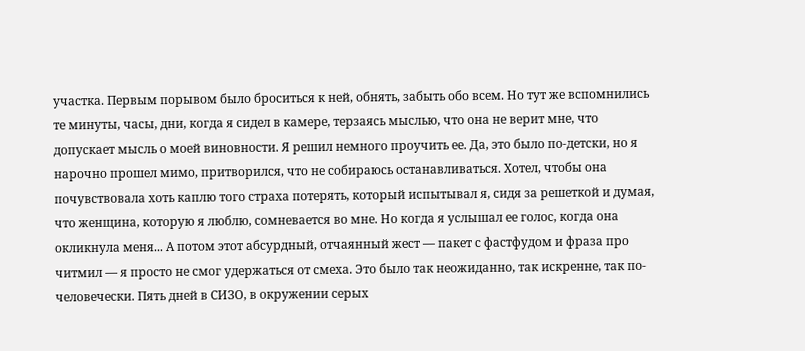участка. Первым порывом было броситься к ней, обнять, забыть обо всем. Но тут же вспомнились те минуты, часы, дни, когда я сидел в камере, терзаясь мыслью, что она не верит мне, что допускает мысль о моей виновности. Я решил немного проучить ее. Да, это было по-детски, но я нарочно прошел мимо, притворился, что не собираюсь останавливаться. Хотел, чтобы она почувствовала хоть каплю того страха потерять, который испытывал я, сидя за решеткой и думая, что женщина, которую я люблю, сомневается во мне. Но когда я услышал ее голос, когда она окликнула меня... А потом этот абсурдный, отчаянный жест — пакет с фастфудом и фраза про читмил — я просто не смог удержаться от смеха. Это было так неожиданно, так искренне, так по-человечески. Пять дней в СИЗО, в окружении серых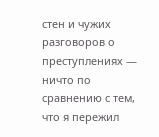стен и чужих разговоров о преступлениях — ничто по сравнению с тем, что я пережил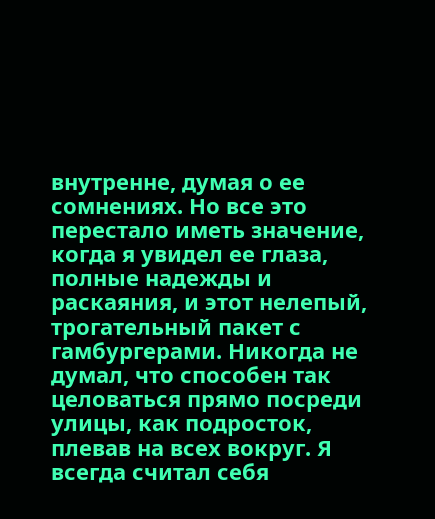внутренне, думая о ее сомнениях. Но все это перестало иметь значение, когда я увидел ее глаза, полные надежды и раскаяния, и этот нелепый, трогательный пакет с гамбургерами. Никогда не думал, что способен так целоваться прямо посреди улицы, как подросток, плевав на всех вокруг. Я всегда считал себя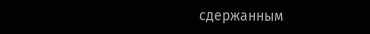сдержанным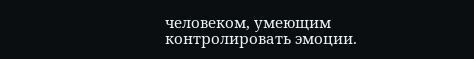человеком, умеющим контролировать эмоции.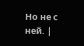Но не с ней. |